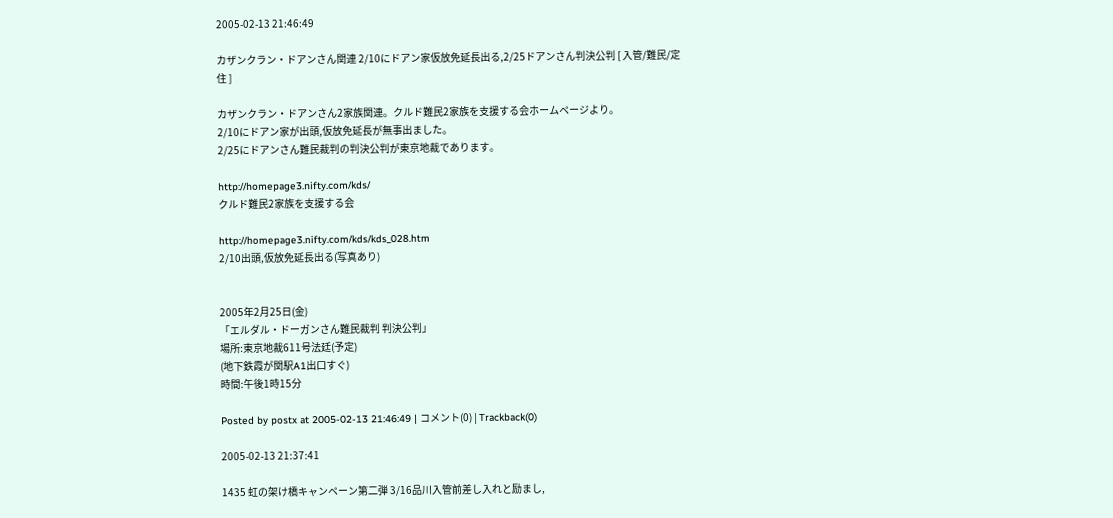2005-02-13 21:46:49

カザンクラン・ドアンさん関連 2/10にドアン家仮放免延長出る,2/25ドアンさん判決公判 [ 入管/難民/定住 ]

カザンクラン・ドアンさん2家族関連。クルド難民2家族を支援する会ホームページより。
2/10にドアン家が出頭,仮放免延長が無事出ました。
2/25にドアンさん難民裁判の判決公判が東京地裁であります。

http://homepage3.nifty.com/kds/
クルド難民2家族を支援する会

http://homepage3.nifty.com/kds/kds_028.htm
2/10出頭,仮放免延長出る(写真あり)


2005年2月25日(金)
「エルダル・ドーガンさん難民裁判 判決公判」
場所:東京地裁611号法廷(予定)
(地下鉄霞が関駅A1出口すぐ)
時間:午後1時15分

Posted by postx at 2005-02-13 21:46:49 | コメント(0) | Trackback(0)

2005-02-13 21:37:41

1435 虹の架け橋キャンペーン第二弾 3/16品川入管前差し入れと励まし,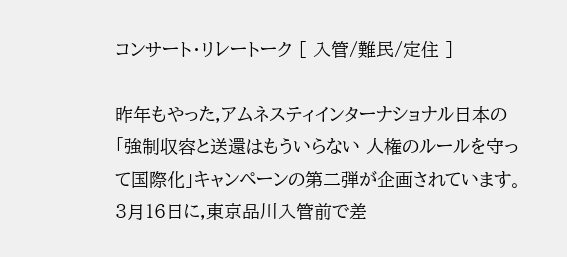コンサート・リレートーク [ 入管/難民/定住 ]

昨年もやった,アムネスティインターナショナル日本の「強制収容と送還はもういらない 人権のルールを守って国際化」キャンペーンの第二弾が企画されています。
3月16日に,東京品川入管前で差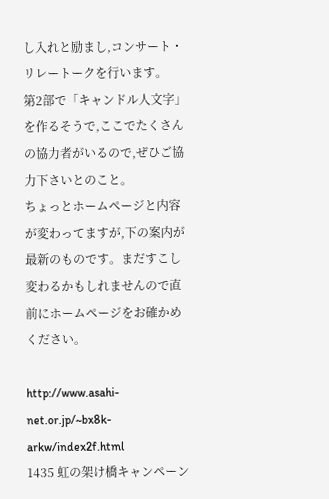し入れと励まし,コンサート・リレートークを行います。
第2部で「キャンドル人文字」を作るそうで,ここでたくさんの協力者がいるので,ぜひご協力下さいとのこと。
ちょっとホームページと内容が変わってますが,下の案内が最新のものです。まだすこし変わるかもしれませんので直前にホームページをお確かめください。

http://www.asahi-net.or.jp/~bx8k-arkw/index2f.html
1435 虹の架け橋キャンペーン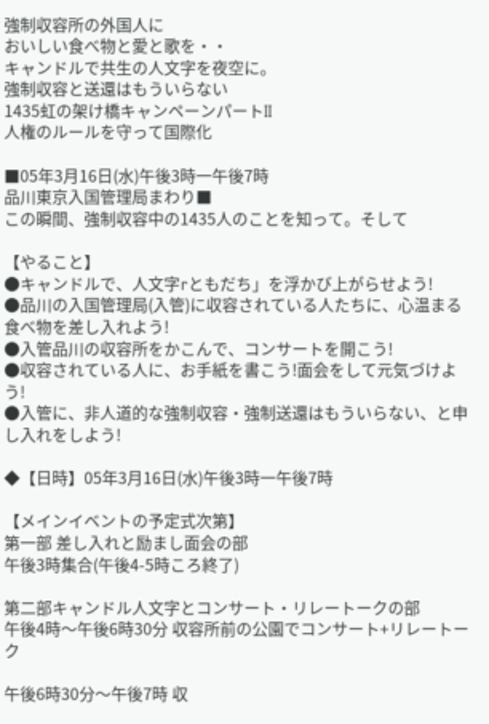強制収容所の外国人に
おいしい食べ物と愛と歌を・・
キャンドルで共生の人文字を夜空に。
強制収容と送還はもういらない
1435虹の架け橋キャンペーンパートII
人権のルールを守って国際化

■05年3月16日(水)午後3時一午後7時
品川東京入国管理局まわり■
この瞬間、強制収容中の1435人のことを知って。そして

【やること】
●キャンドルで、人文字rともだち」を浮かび上がらせよう!
●品川の入国管理局(入管)に収容されている人たちに、心温まる食べ物を差し入れよう!
●入管品川の収容所をかこんで、コンサートを開こう!
●収容されている人に、お手紙を書こう!面会をして元気づけよう!
●入管に、非人道的な強制収容・強制送還はもういらない、と申し入れをしよう!

◆【日時】05年3月16日(水)午後3時一午後7時

【メインイベントの予定式次第】
第一部 差し入れと励まし面会の部
午後3時集合(午後4-5時ころ終了)

第二部キャンドル人文字とコンサート・リレートークの部
午後4時〜午後6時30分 収容所前の公園でコンサート+リレートーク

午後6時30分〜午後7時 収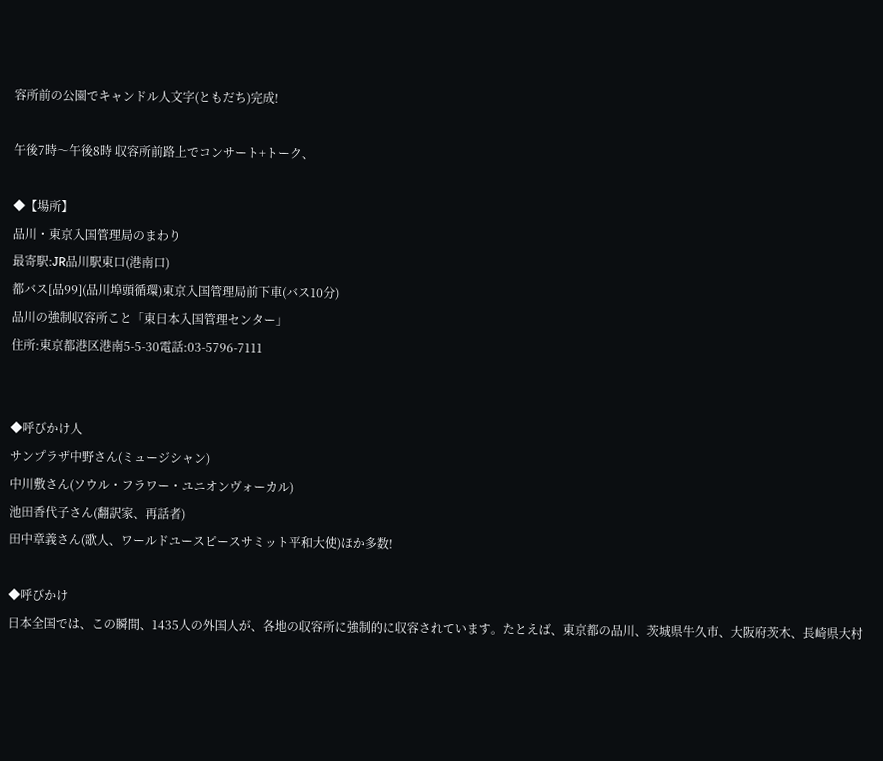容所前の公園でキャンドル人文字(ともだち)完成!

午後7時〜午後8時 収容所前路上でコンサート+トーク、

◆【場所】
品川・東京入国管理局のまわり
最寄駅:JR品川駅東口(港南口)
都バス[品99](品川埠頭循環)東京入国管理局前下車(バス10分)
品川の強制収容所こと「東日本入国管理センター」
住所:東京都港区港南5-5-30電話:03-5796-7111


◆呼びかけ人
サンプラザ中野さん(ミュージシャン)
中川敷さん(ソウル・フラワー・ユニオンヴォーカル)
池田香代子さん(翻訳家、再話者)
田中章義さん(歌人、ワールドユースピースサミット平和大使)ほか多数!

◆呼びかけ
日本全国では、この瞬間、1435人の外国人が、各地の収容所に強制的に収容されています。たとえば、東京都の品川、茨城県牛久市、大阪府茨木、長崎県大村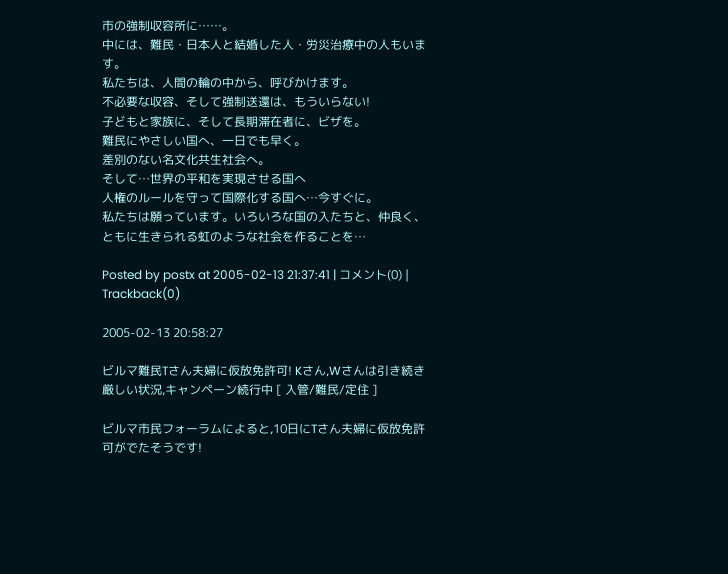市の強制収容所に……。
中には、難民・日本人と結婚した人・労災治療中の人もいます。
私たちは、人間の輪の中から、呼びかけます。
不必要な収容、そして強制送還は、もういらない!
子どもと家族に、そして長期滞在者に、ビザを。
難民にやさしい国へ、一日でも早く。
差別のない名文化共生社会へ。
そして…世界の平和を実現させる国へ
人権のルールを守って国際化する国へ…今すぐに。
私たちは願っています。いろいろな国の入たちと、仲良く、ともに生きられる虹のような社会を作ることを…

Posted by postx at 2005-02-13 21:37:41 | コメント(0) | Trackback(0)

2005-02-13 20:58:27

ビルマ難民Tさん夫婦に仮放免許可! Kさん,Wさんは引き続き厳しい状況,キャンペーン続行中 [ 入管/難民/定住 ]

ビルマ市民フォーラムによると,10日にTさん夫婦に仮放免許可がでたそうです!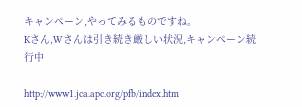キャンペーン,やってみるものですね。
Kさん,Wさんは引き続き厳しい状況,キャンペーン続行中

http://www1.jca.apc.org/pfb/index.htm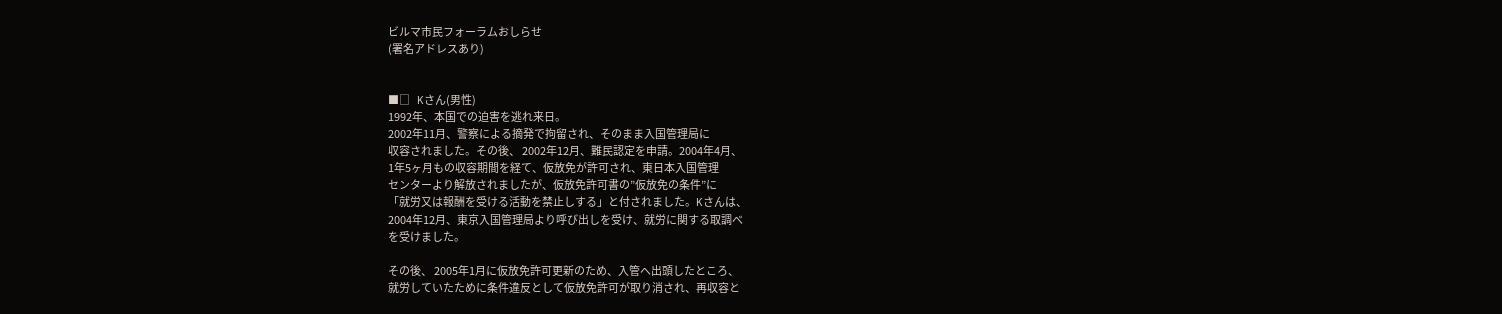ビルマ市民フォーラムおしらせ
(署名アドレスあり)


■□ Kさん(男性)
1992年、本国での迫害を逃れ来日。
2002年11月、警察による摘発で拘留され、そのまま入国管理局に
収容されました。その後、 2002年12月、難民認定を申請。2004年4月、
1年5ヶ月もの収容期間を経て、仮放免が許可され、東日本入国管理
センターより解放されましたが、仮放免許可書の”仮放免の条件”に
「就労又は報酬を受ける活動を禁止しする」と付されました。Kさんは、
2004年12月、東京入国管理局より呼び出しを受け、就労に関する取調べ
を受けました。

その後、 2005年1月に仮放免許可更新のため、入管へ出頭したところ、
就労していたために条件違反として仮放免許可が取り消され、再収容と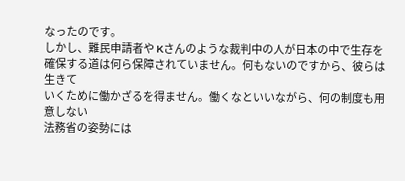なったのです。
しかし、難民申請者や Kさんのような裁判中の人が日本の中で生存を
確保する道は何ら保障されていません。何もないのですから、彼らは生きて
いくために働かざるを得ません。働くなといいながら、何の制度も用意しない
法務省の姿勢には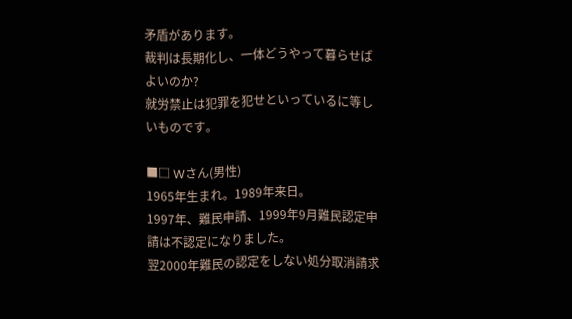矛盾があります。
裁判は長期化し、一体どうやって暮らせばよいのか?
就労禁止は犯罪を犯せといっているに等しいものです。

■□ Wさん(男性)
1965年生まれ。1989年来日。
1997年、難民申請、1999年9月難民認定申請は不認定になりました。
翌2000年難民の認定をしない処分取消請求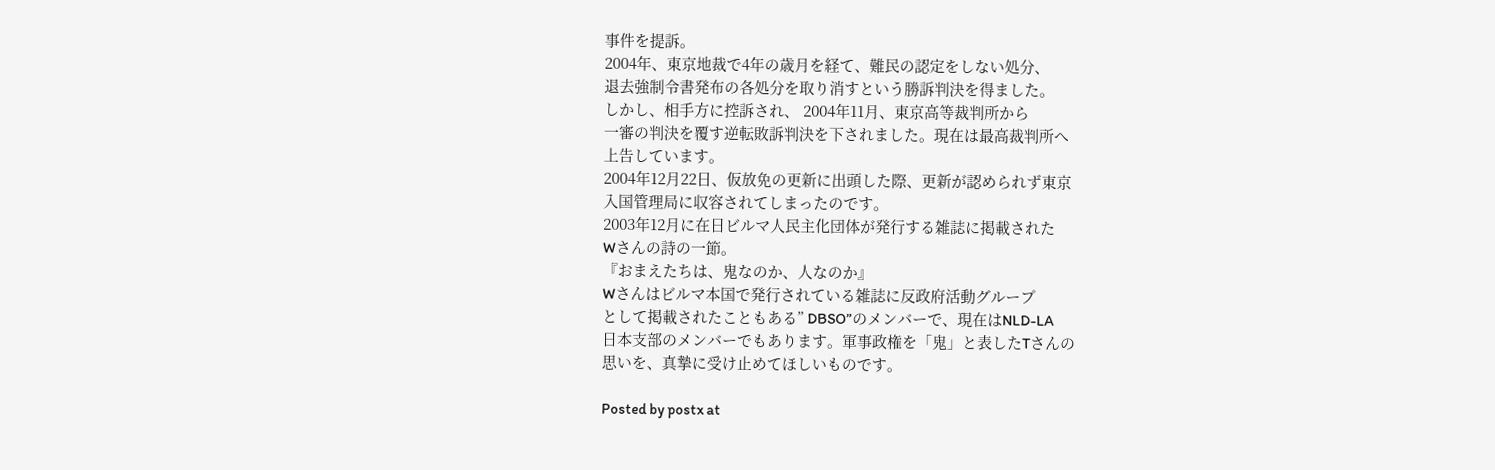事件を提訴。
2004年、東京地裁で4年の歳月を経て、難民の認定をしない処分、
退去強制令書発布の各処分を取り消すという勝訴判決を得ました。
しかし、相手方に控訴され、 2004年11月、東京高等裁判所から
一審の判決を覆す逆転敗訴判決を下されました。現在は最高裁判所へ
上告しています。
2004年12月22日、仮放免の更新に出頭した際、更新が認められず東京
入国管理局に収容されてしまったのです。
2003年12月に在日ビルマ人民主化団体が発行する雑誌に掲載された
Wさんの詩の一節。
『おまえたちは、鬼なのか、人なのか』
Wさんはビルマ本国で発行されている雑誌に反政府活動グループ
として掲載されたこともある” DBSO”のメンバーで、現在はNLD-LA
日本支部のメンバーでもあります。軍事政権を「鬼」と表したTさんの
思いを、真摯に受け止めてほしいものです。

Posted by postx at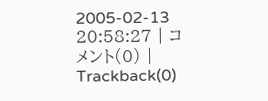2005-02-13 20:58:27 | コメント(0) | Trackback(0)